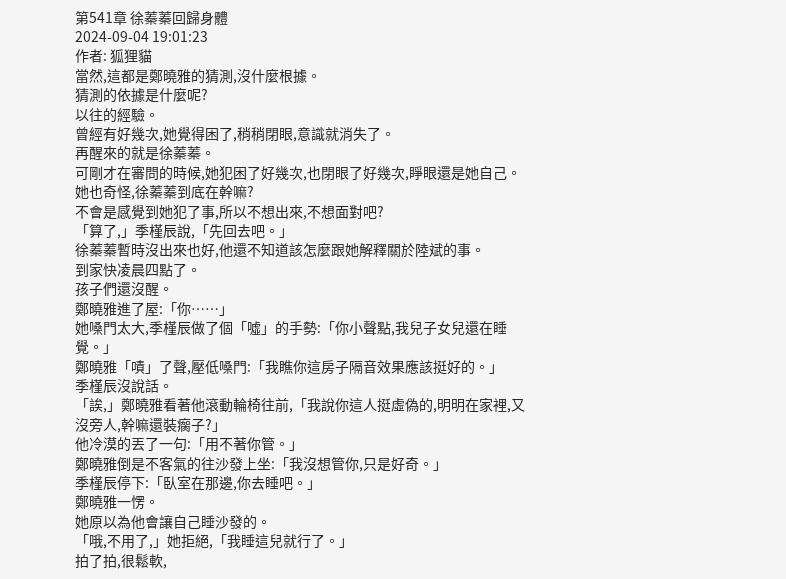第541章 徐蓁蓁回歸身體
2024-09-04 19:01:23
作者: 狐狸貓
當然,這都是鄭曉雅的猜測,沒什麼根據。
猜測的依據是什麼呢?
以往的經驗。
曾經有好幾次,她覺得困了,稍稍閉眼,意識就消失了。
再醒來的就是徐蓁蓁。
可剛才在審問的時候,她犯困了好幾次,也閉眼了好幾次,睜眼還是她自己。
她也奇怪,徐蓁蓁到底在幹嘛?
不會是感覺到她犯了事,所以不想出來,不想面對吧?
「算了,」季槿辰說,「先回去吧。」
徐蓁蓁暫時沒出來也好,他還不知道該怎麼跟她解釋關於陸斌的事。
到家快凌晨四點了。
孩子們還沒醒。
鄭曉雅進了屋:「你……」
她嗓門太大,季槿辰做了個「噓」的手勢:「你小聲點,我兒子女兒還在睡覺。」
鄭曉雅「嘖」了聲,壓低嗓門:「我瞧你這房子隔音效果應該挺好的。」
季槿辰沒說話。
「誒,」鄭曉雅看著他滾動輪椅往前,「我說你這人挺虛偽的,明明在家裡,又沒旁人,幹嘛還裝瘸子?」
他冷漠的丟了一句:「用不著你管。」
鄭曉雅倒是不客氣的往沙發上坐:「我沒想管你,只是好奇。」
季槿辰停下:「臥室在那邊,你去睡吧。」
鄭曉雅一愣。
她原以為他會讓自己睡沙發的。
「哦,不用了,」她拒絕,「我睡這兒就行了。」
拍了拍,很鬆軟,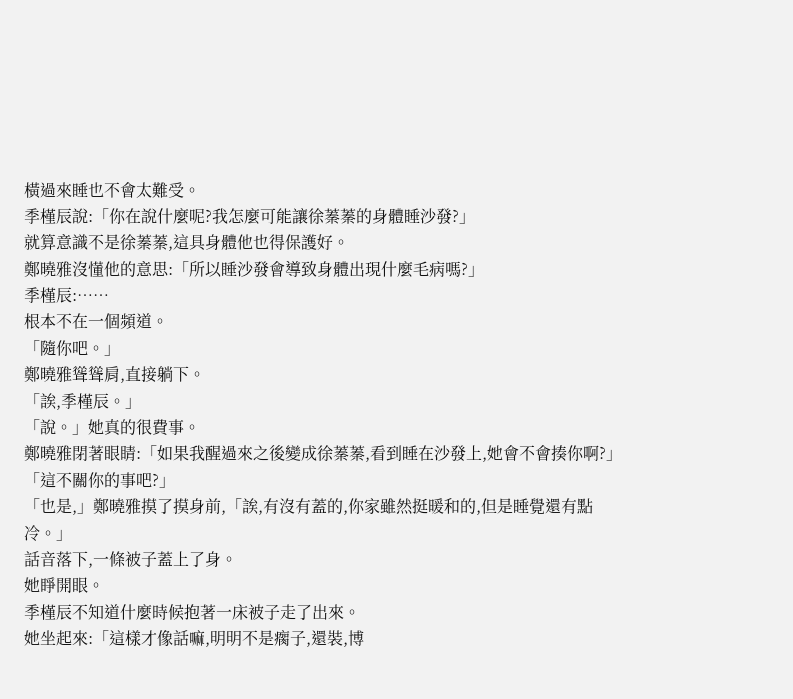橫過來睡也不會太難受。
季槿辰說:「你在說什麼呢?我怎麼可能讓徐蓁蓁的身體睡沙發?」
就算意識不是徐蓁蓁,這具身體他也得保護好。
鄭曉雅沒懂他的意思:「所以睡沙發會導致身體出現什麼毛病嗎?」
季槿辰:……
根本不在一個頻道。
「隨你吧。」
鄭曉雅聳聳肩,直接躺下。
「誒,季槿辰。」
「說。」她真的很費事。
鄭曉雅閉著眼睛:「如果我醒過來之後變成徐蓁蓁,看到睡在沙發上,她會不會揍你啊?」
「這不關你的事吧?」
「也是,」鄭曉雅摸了摸身前,「誒,有沒有蓋的,你家雖然挺暖和的,但是睡覺還有點冷。」
話音落下,一條被子蓋上了身。
她睜開眼。
季槿辰不知道什麼時候抱著一床被子走了出來。
她坐起來:「這樣才像話嘛,明明不是瘸子,還裝,博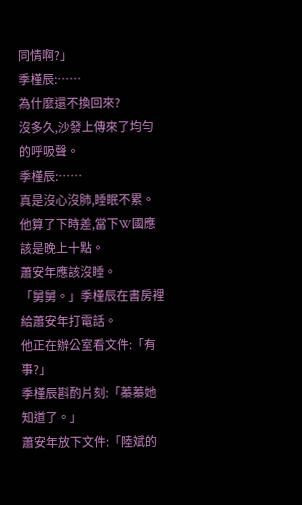同情啊?」
季槿辰:……
為什麼還不換回來?
沒多久,沙發上傳來了均勻的呼吸聲。
季槿辰:……
真是沒心沒肺,睡眠不累。
他算了下時差,當下W國應該是晚上十點。
蕭安年應該沒睡。
「舅舅。」季槿辰在書房裡給蕭安年打電話。
他正在辦公室看文件:「有事?」
季槿辰斟酌片刻:「蓁蓁她知道了。」
蕭安年放下文件:「陸斌的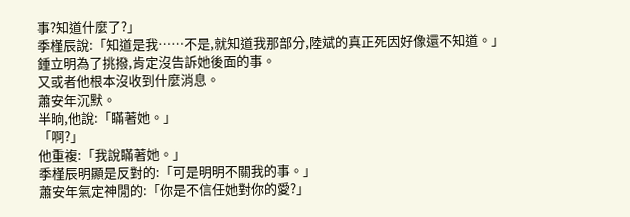事?知道什麼了?」
季槿辰說:「知道是我……不是,就知道我那部分,陸斌的真正死因好像還不知道。」
鍾立明為了挑撥,肯定沒告訴她後面的事。
又或者他根本沒收到什麼消息。
蕭安年沉默。
半晌,他說:「瞞著她。」
「啊?」
他重複:「我說瞞著她。」
季槿辰明顯是反對的:「可是明明不關我的事。」
蕭安年氣定神閒的:「你是不信任她對你的愛?」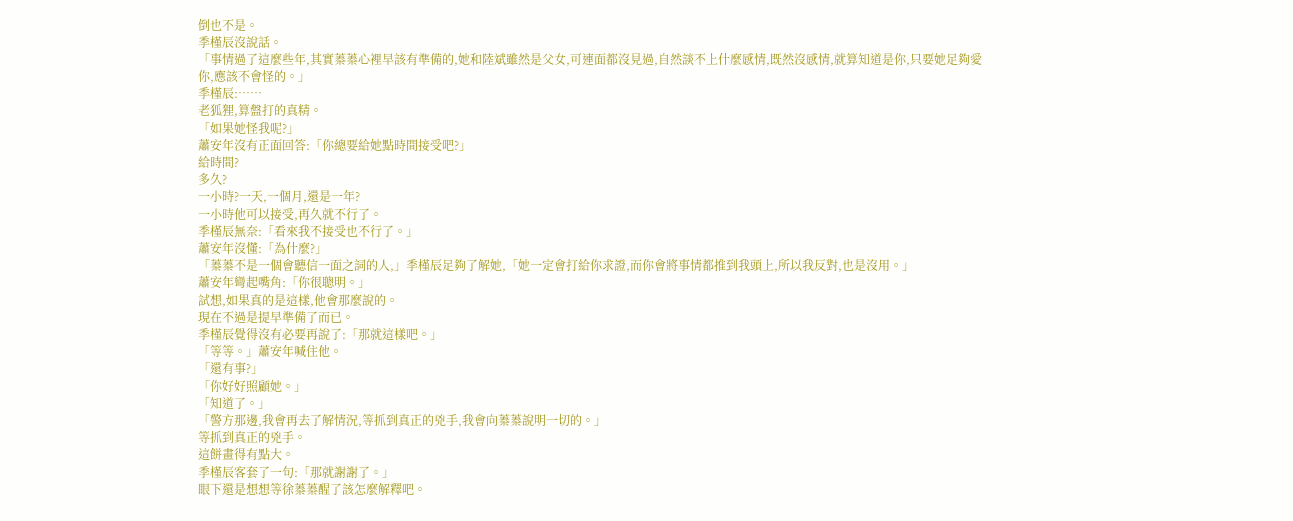倒也不是。
季槿辰沒說話。
「事情過了這麼些年,其實蓁蓁心裡早該有準備的,她和陸斌雖然是父女,可連面都沒見過,自然談不上什麼感情,既然沒感情,就算知道是你,只要她足夠愛你,應該不會怪的。」
季槿辰:……
老狐狸,算盤打的真精。
「如果她怪我呢?」
蕭安年沒有正面回答:「你總要給她點時間接受吧?」
給時間?
多久?
一小時?一天,一個月,還是一年?
一小時他可以接受,再久就不行了。
季槿辰無奈:「看來我不接受也不行了。」
蕭安年沒懂:「為什麼?」
「蓁蓁不是一個會聽信一面之詞的人,」季槿辰足夠了解她,「她一定會打給你求證,而你會將事情都推到我頭上,所以我反對,也是沒用。」
蕭安年彎起嘴角:「你很聰明。」
試想,如果真的是這樣,他會那麼說的。
現在不過是提早準備了而已。
季槿辰覺得沒有必要再說了:「那就這樣吧。」
「等等。」蕭安年喊住他。
「還有事?」
「你好好照顧她。」
「知道了。」
「警方那邊,我會再去了解情況,等抓到真正的兇手,我會向蓁蓁說明一切的。」
等抓到真正的兇手。
這餅畫得有點大。
季槿辰客套了一句:「那就謝謝了。」
眼下還是想想等徐蓁蓁醒了該怎麼解釋吧。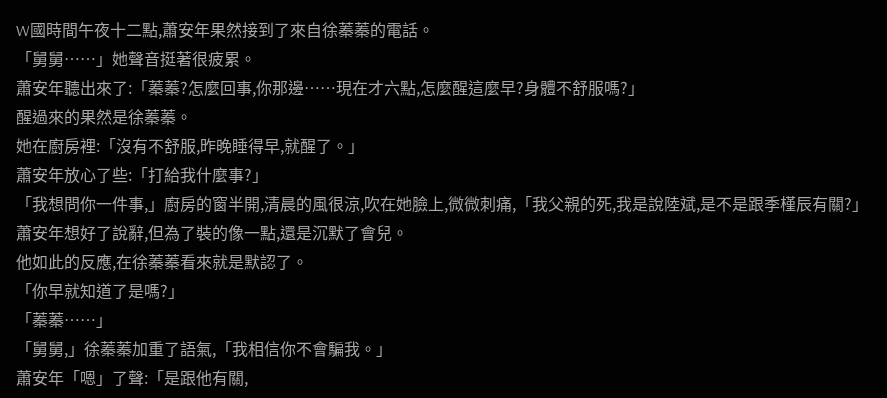W國時間午夜十二點,蕭安年果然接到了來自徐蓁蓁的電話。
「舅舅……」她聲音挺著很疲累。
蕭安年聽出來了:「蓁蓁?怎麼回事,你那邊……現在才六點,怎麼醒這麼早?身體不舒服嗎?」
醒過來的果然是徐蓁蓁。
她在廚房裡:「沒有不舒服,昨晚睡得早,就醒了。」
蕭安年放心了些:「打給我什麼事?」
「我想問你一件事,」廚房的窗半開,清晨的風很涼,吹在她臉上,微微刺痛,「我父親的死,我是說陸斌,是不是跟季槿辰有關?」
蕭安年想好了說辭,但為了裝的像一點,還是沉默了會兒。
他如此的反應,在徐蓁蓁看來就是默認了。
「你早就知道了是嗎?」
「蓁蓁……」
「舅舅,」徐蓁蓁加重了語氣,「我相信你不會騙我。」
蕭安年「嗯」了聲:「是跟他有關,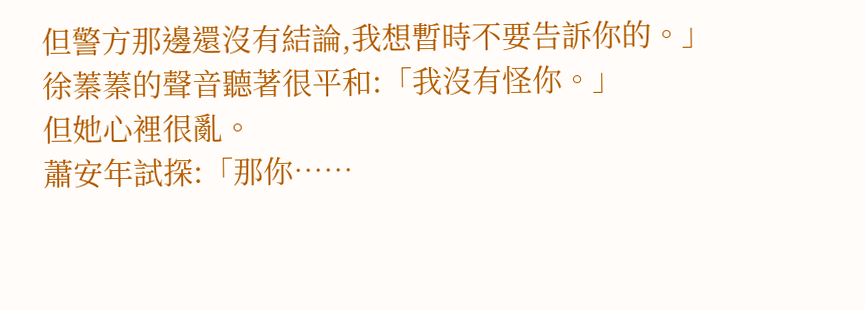但警方那邊還沒有結論,我想暫時不要告訴你的。」
徐蓁蓁的聲音聽著很平和:「我沒有怪你。」
但她心裡很亂。
蕭安年試探:「那你……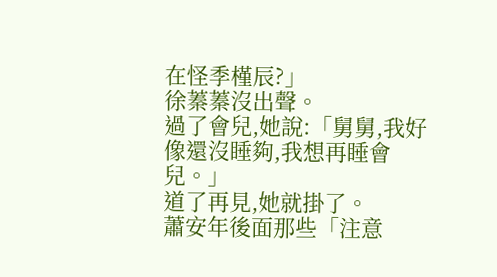在怪季槿辰?」
徐蓁蓁沒出聲。
過了會兒,她說:「舅舅,我好像還沒睡夠,我想再睡會兒。」
道了再見,她就掛了。
蕭安年後面那些「注意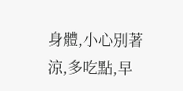身體,小心別著涼,多吃點,早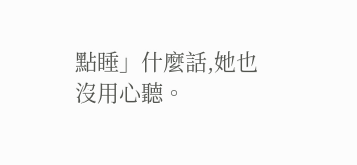點睡」什麼話,她也沒用心聽。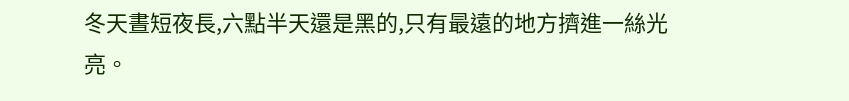冬天晝短夜長,六點半天還是黑的,只有最遠的地方擠進一絲光亮。